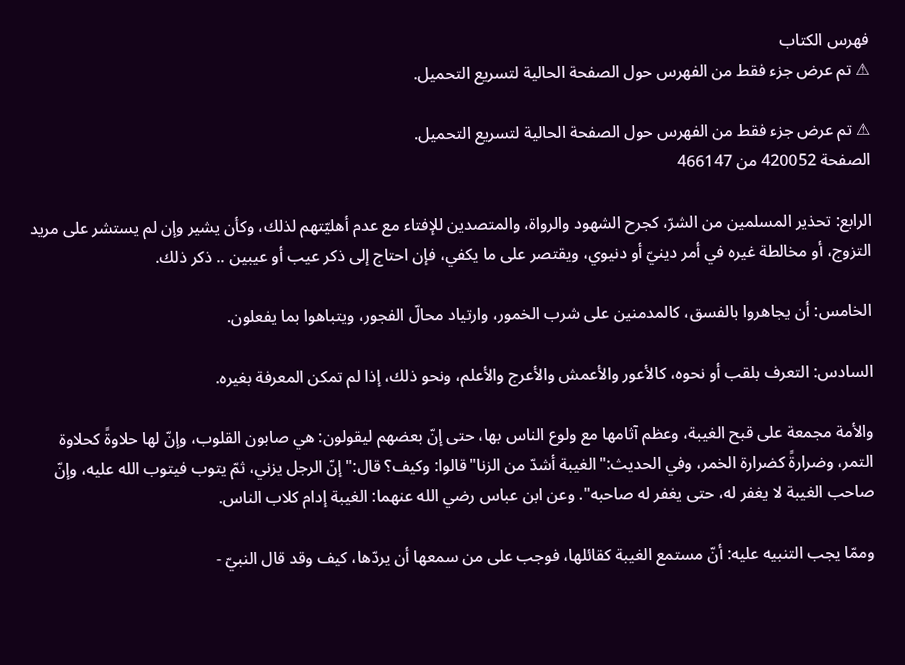فهرس الكتاب
⚠ تم عرض جزء فقط من الفهرس حول الصفحة الحالية لتسريع التحميل.

⚠ تم عرض جزء فقط من الفهرس حول الصفحة الحالية لتسريع التحميل.
الصفحة 420052 من 466147

الرابع: تحذير المسلمين من الشرّ، كجرح الشهود والرواة، والمتصدين للإفتاء مع عدم أهليّتهم لذلك، وكأن يشير وإن لم يستشر على مريد التزوج، أو مخالطة غيره في أمر دينيّ أو دنيوي، ويقتصر على ما يكفي، فإن احتاج إلى ذكر عيب أو عيبين .. ذكر ذلك.

الخامس: أن يجاهروا بالفسق، كالمدمنين على شرب الخمور، وارتياد محالّ الفجور، ويتباهوا بما يفعلون.

السادس: التعرف بلقب أو نحوه، كالأعور والأعمش والأعرج والأعلم، ونحو ذلك، إذا لم تمكن المعرفة بغيره.

والأمة مجمعة على قبح الغيبة، وعظم آثامها مع ولوع الناس بها، حتى إنّ بعضهم ليقولون: هي صابون القلوب، وإنّ لها حلاوةً كحلاوة التمر، وضرارةً كضرارة الخمر، وفي الحديث:"الغيبة أشدّ من الزنا"قالوا: وكيف؟ قال:"إنّ الرجل يزني، ثمّ يتوب فيتوب الله عليه، وإنّ صاحب الغيبة لا يغفر له، حتى يغفر له صاحبه". وعن ابن عباس رضي الله عنهما: الغيبة إدام كلاب الناس.

وممّا يجب التنبيه عليه: أنّ مستمع الغيبة كقائلها، فوجب على من سمعها أن يردّها، كيف وقد قال النبيّ -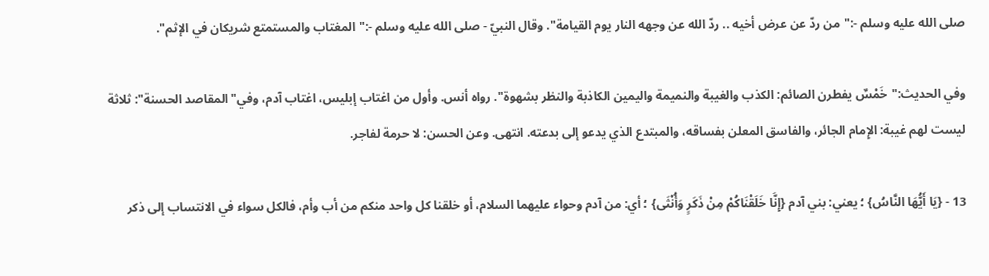صلى الله عليه وسلم -:"من ردّ عن عرض أخيه .. ردّ الله عن وجهه النار يوم القيامة". وقال النبيّ - صلى الله عليه وسلم -:"المغتاب والمستمتع شريكان في الإثم".

وفي الحديث:"خَمْسٌ يفطرن الصائم: الكذب والغيبة والنميمة واليمين الكاذبة والنظر بشهوة". رواه أنس. وأول من اغتاب إبليس، اغتاب آدم، وفي"المقاصد الحسنة": ثلاثة ليست لهم غيبة: الإِمام الجائر، والفاسق المعلن بفساقه، والمبتدع الذي يدعو إلى بدعته. انتهى. وعن الحسن: لا حرمة لفاجر.

13 - {يَا أَيُّهَا النَّاسُ} ؛ يعني: بني آدم {إِنَّا خَلَقْنَاكُمْ مِنْ ذَكَرٍ وَأُنْثَى} ؛ أي: من آدم وحواء عليهما السلام، أو خلقنا كل واحد منكم من أب وأم، فالكل سواء في الانتساب إلى ذكر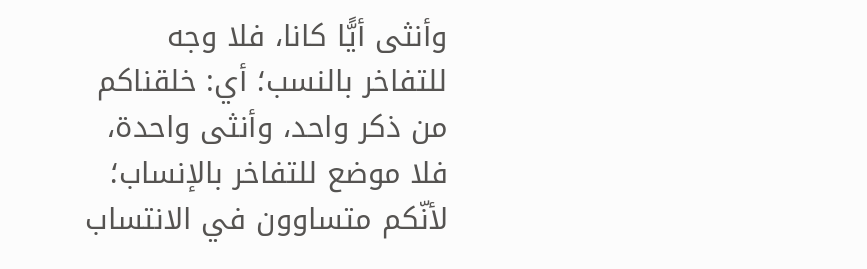وأنثى أيًّا كانا، فلا وجه للتفاخر بالنسب؛ أي: خلقناكم من ذكر واحد، وأنثى واحدة، فلا موضع للتفاخر بالإنساب؛ لأنّكم متساوون في الانتساب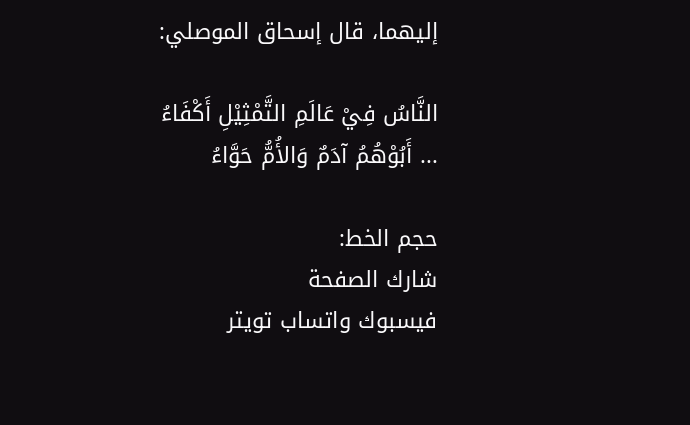إليهما، قال إسحاق الموصلي:

النَّاسُ فِيْ عَالَمِ التَّمْثِيْلِ أَكْفَاءُ ... أَبُوْهُمُ آدَمٌ وَالأُمُّ حَوَّاءُ

حجم الخط:
شارك الصفحة
فيسبوك واتساب تويتر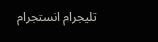تليجرام انستجرام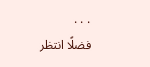. . .
فضلًا انتظر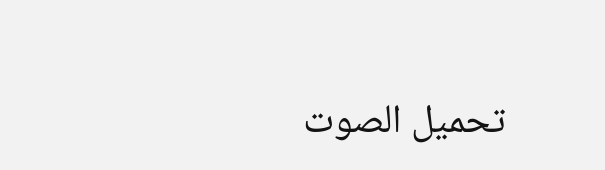تحميل الصوت